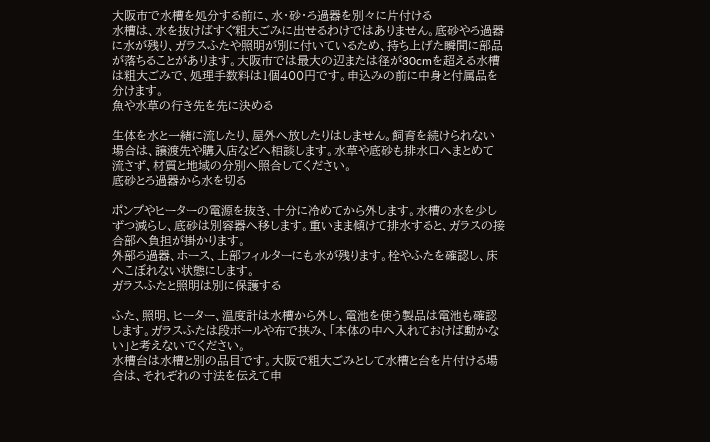大阪市で水槽を処分する前に、水・砂・ろ過器を別々に片付ける
水槽は、水を抜けばすぐ粗大ごみに出せるわけではありません。底砂やろ過器に水が残り、ガラスふたや照明が別に付いているため、持ち上げた瞬間に部品が落ちることがあります。大阪市では最大の辺または径が30cmを超える水槽は粗大ごみで、処理手数料は1個400円です。申込みの前に中身と付属品を分けます。
魚や水草の行き先を先に決める

生体を水と一緒に流したり、屋外へ放したりはしません。飼育を続けられない場合は、譲渡先や購入店などへ相談します。水草や底砂も排水口へまとめて流さず、材質と地域の分別へ照合してください。
底砂とろ過器から水を切る

ポンプやヒーターの電源を抜き、十分に冷めてから外します。水槽の水を少しずつ減らし、底砂は別容器へ移します。重いまま傾けて排水すると、ガラスの接合部へ負担が掛かります。
外部ろ過器、ホース、上部フィルターにも水が残ります。栓やふたを確認し、床へこぼれない状態にします。
ガラスふたと照明は別に保護する

ふた、照明、ヒーター、温度計は水槽から外し、電池を使う製品は電池も確認します。ガラスふたは段ボールや布で挟み、「本体の中へ入れておけば動かない」と考えないでください。
水槽台は水槽と別の品目です。大阪で粗大ごみとして水槽と台を片付ける場合は、それぞれの寸法を伝えて申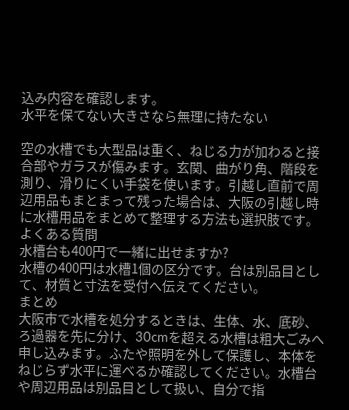込み内容を確認します。
水平を保てない大きさなら無理に持たない

空の水槽でも大型品は重く、ねじる力が加わると接合部やガラスが傷みます。玄関、曲がり角、階段を測り、滑りにくい手袋を使います。引越し直前で周辺用品もまとまって残った場合は、大阪の引越し時に水槽用品をまとめて整理する方法も選択肢です。
よくある質問
水槽台も400円で一緒に出せますか?
水槽の400円は水槽1個の区分です。台は別品目として、材質と寸法を受付へ伝えてください。
まとめ
大阪市で水槽を処分するときは、生体、水、底砂、ろ過器を先に分け、30cmを超える水槽は粗大ごみへ申し込みます。ふたや照明を外して保護し、本体をねじらず水平に運べるか確認してください。水槽台や周辺用品は別品目として扱い、自分で指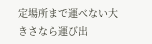定場所まで運べない大きさなら運び出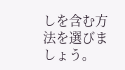しを含む方法を選びましょう。